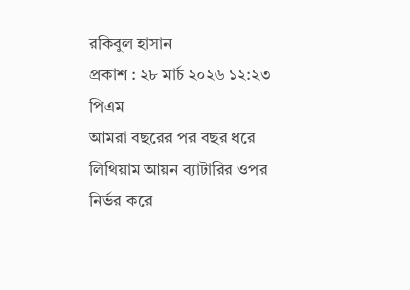রকিবুল হাসান
প্রকাশ : ২৮ মার্চ ২০২৬ ১২:২৩ পিএম
আমরা বছরের পর বছর ধরে লিথিয়াম আয়ন ব্যাটারির ওপর নির্ভর করে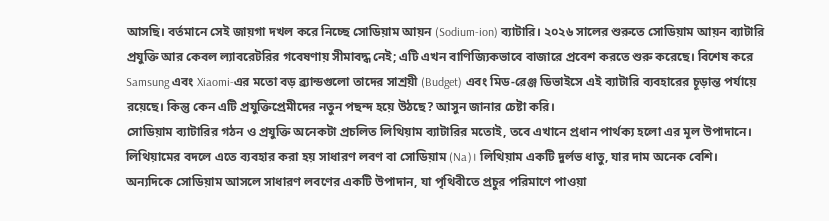আসছি। বর্তমানে সেই জায়গা দখল করে নিচ্ছে সোডিয়াম আয়ন (Sodium-ion) ব্যাটারি। ২০২৬ সালের শুরুতে সোডিয়াম আয়ন ব্যাটারি প্রযুক্তি আর কেবল ল্যাবরেটরির গবেষণায় সীমাবদ্ধ নেই; এটি এখন বাণিজ্যিকভাবে বাজারে প্রবেশ করতে শুরু করেছে। বিশেষ করে Samsung এবং Xiaomi-এর মতো বড় ব্র্যান্ডগুলো তাদের সাশ্রয়ী (Budget) এবং মিড-রেঞ্জ ডিভাইসে এই ব্যাটারি ব্যবহারের চূড়ান্ত পর্যায়ে রয়েছে। কিন্তু কেন এটি প্রযুক্তিপ্রেমীদের নতুন পছন্দ হয়ে উঠছে? আসুন জানার চেষ্টা করি।
সোডিয়াম ব্যাটারির গঠন ও প্রযুক্তি অনেকটা প্রচলিত লিথিয়াম ব্যাটারির মতোই, তবে এখানে প্রধান পার্থক্য হলো এর মূল উপাদানে। লিথিয়ামের বদলে এতে ব্যবহার করা হয় সাধারণ লবণ বা সোডিয়াম (Na)। লিথিয়াম একটি দুর্লভ ধাতু, যার দাম অনেক বেশি। অন্যদিকে সোডিয়াম আসলে সাধারণ লবণের একটি উপাদান, যা পৃথিবীতে প্রচুর পরিমাণে পাওয়া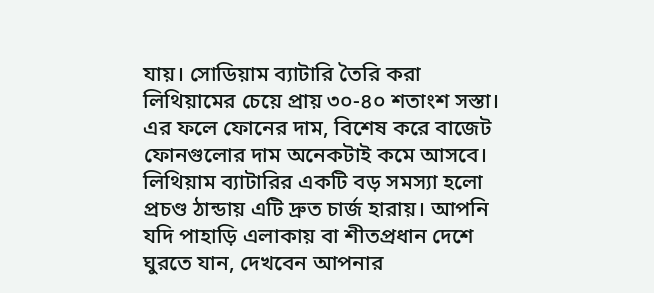যায়। সোডিয়াম ব্যাটারি তৈরি করা লিথিয়ামের চেয়ে প্রায় ৩০-৪০ শতাংশ সস্তা। এর ফলে ফোনের দাম, বিশেষ করে বাজেট ফোনগুলোর দাম অনেকটাই কমে আসবে।
লিথিয়াম ব্যাটারির একটি বড় সমস্যা হলো প্রচণ্ড ঠান্ডায় এটি দ্রুত চার্জ হারায়। আপনি যদি পাহাড়ি এলাকায় বা শীতপ্রধান দেশে ঘুরতে যান, দেখবেন আপনার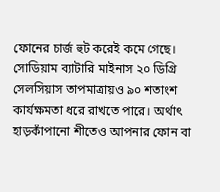ফোনের চার্জ হুট করেই কমে গেছে। সোডিয়াম ব্যাটারি মাইনাস ২০ ডিগ্রি সেলসিয়াস তাপমাত্রায়ও ৯০ শতাংশ কার্যক্ষমতা ধরে রাখতে পারে। অর্থাৎ হাড়কাঁপানো শীতেও আপনার ফোন বা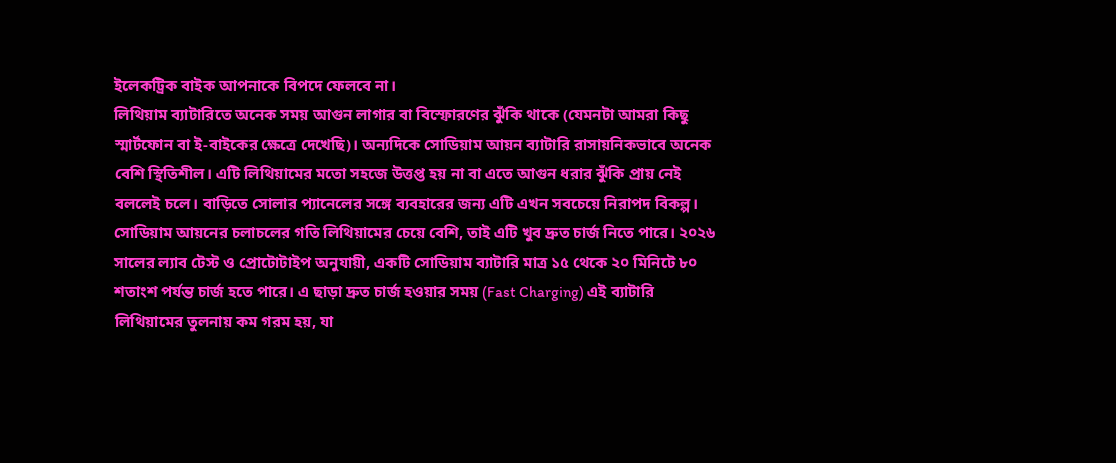ইলেকট্রিক বাইক আপনাকে বিপদে ফেলবে না।
লিথিয়াম ব্যাটারিতে অনেক সময় আগুন লাগার বা বিস্ফোরণের ঝুঁকি থাকে (যেমনটা আমরা কিছু স্মার্টফোন বা ই-বাইকের ক্ষেত্রে দেখেছি)। অন্যদিকে সোডিয়াম আয়ন ব্যাটারি রাসায়নিকভাবে অনেক বেশি স্থিতিশীল। এটি লিথিয়ামের মতো সহজে উত্তপ্ত হয় না বা এতে আগুন ধরার ঝুঁকি প্রায় নেই বললেই চলে। বাড়িতে সোলার প্যানেলের সঙ্গে ব্যবহারের জন্য এটি এখন সবচেয়ে নিরাপদ বিকল্প।
সোডিয়াম আয়নের চলাচলের গতি লিথিয়ামের চেয়ে বেশি, তাই এটি খুব দ্রুত চার্জ নিতে পারে। ২০২৬ সালের ল্যাব টেস্ট ও প্রোটোটাইপ অনুযায়ী, একটি সোডিয়াম ব্যাটারি মাত্র ১৫ থেকে ২০ মিনিটে ৮০ শতাংশ পর্যন্ত চার্জ হতে পারে। এ ছাড়া দ্রুত চার্জ হওয়ার সময় (Fast Charging) এই ব্যাটারি লিথিয়ামের তুলনায় কম গরম হয়, যা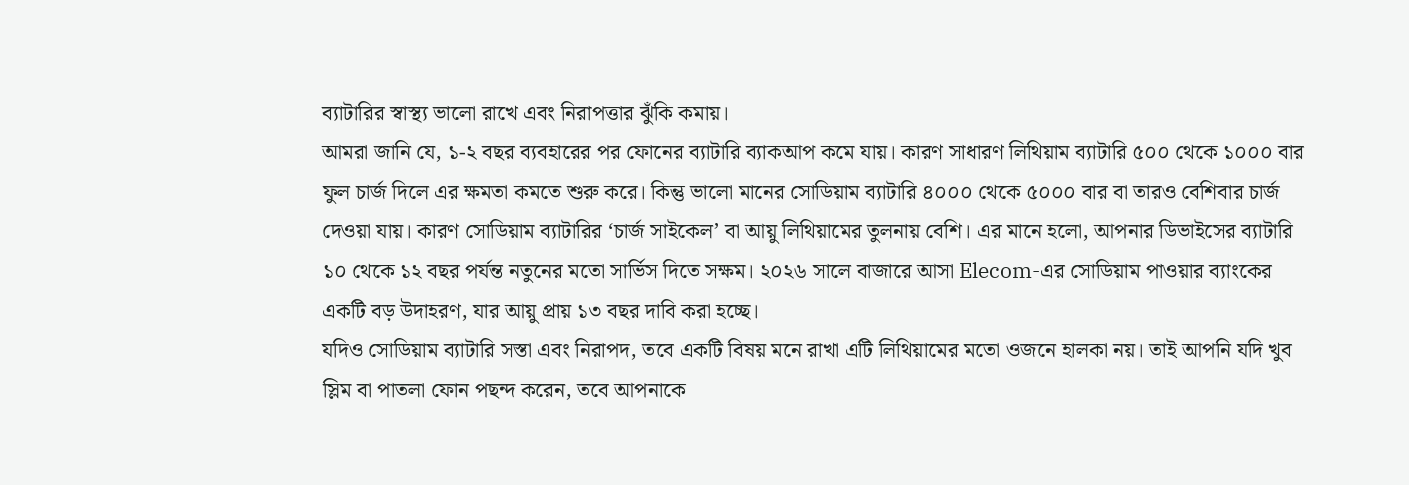ব্যাটারির স্বাস্থ্য ভালো রাখে এবং নিরাপত্তার ঝুঁকি কমায়।
আমরা জানি যে, ১-২ বছর ব্যবহারের পর ফোনের ব্যাটারি ব্যাকআপ কমে যায়। কারণ সাধারণ লিথিয়াম ব্যাটারি ৫০০ থেকে ১০০০ বার ফুল চার্জ দিলে এর ক্ষমতা কমতে শুরু করে। কিন্তু ভালো মানের সোডিয়াম ব্যাটারি ৪০০০ থেকে ৫০০০ বার বা তারও বেশিবার চার্জ দেওয়া যায়। কারণ সোডিয়াম ব্যাটারির ‘চার্জ সাইকেল’ বা আয়ু লিথিয়ামের তুলনায় বেশি। এর মানে হলো, আপনার ডিভাইসের ব্যাটারি ১০ থেকে ১২ বছর পর্যন্ত নতুনের মতো সার্ভিস দিতে সক্ষম। ২০২৬ সালে বাজারে আসা Elecom-এর সোডিয়াম পাওয়ার ব্যাংকের একটি বড় উদাহরণ, যার আয়ু প্রায় ১৩ বছর দাবি করা হচ্ছে।
যদিও সোডিয়াম ব্যাটারি সস্তা এবং নিরাপদ, তবে একটি বিষয় মনে রাখা এটি লিথিয়ামের মতো ওজনে হালকা নয়। তাই আপনি যদি খুব স্লিম বা পাতলা ফোন পছন্দ করেন, তবে আপনাকে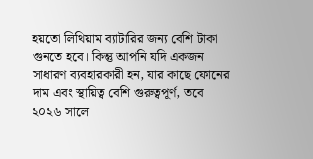হয়তো লিথিয়াম ব্যাটারির জন্য বেশি টাকা গুনতে হবে। কিন্তু আপনি যদি একজন সাধারণ ব্যবহারকারী হন, যার কাছে ফোনের দাম এবং স্থায়িত্ব বেশি গুরুত্বপূর্ণ, তবে ২০২৬ সালে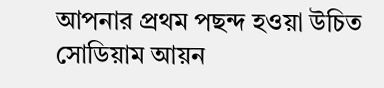আপনার প্রথম পছন্দ হওয়া উচিত সোডিয়াম আয়ন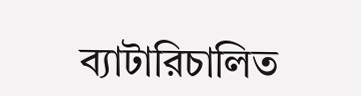ব্যাটারিচালিত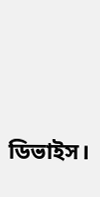ডিভাইস।